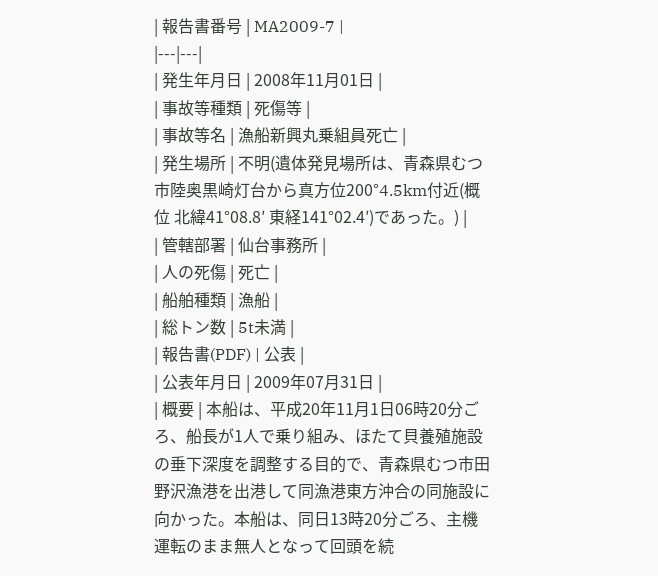| 報告書番号 | MA2009-7 |
|---|---|
| 発生年月日 | 2008年11月01日 |
| 事故等種類 | 死傷等 |
| 事故等名 | 漁船新興丸乗組員死亡 |
| 発生場所 | 不明(遺体発見場所は、青森県むつ市陸奥黒崎灯台から真方位200°4.5km付近(概位 北緯41°08.8′ 東経141°02.4′)であった。) |
| 管轄部署 | 仙台事務所 |
| 人の死傷 | 死亡 |
| 船舶種類 | 漁船 |
| 総トン数 | 5t未満 |
| 報告書(PDF) | 公表 |
| 公表年月日 | 2009年07月31日 |
| 概要 | 本船は、平成20年11月1日06時20分ごろ、船長が1人で乗り組み、ほたて貝養殖施設の垂下深度を調整する目的で、青森県むつ市田野沢漁港を出港して同漁港東方沖合の同施設に向かった。本船は、同日13時20分ごろ、主機運転のまま無人となって回頭を続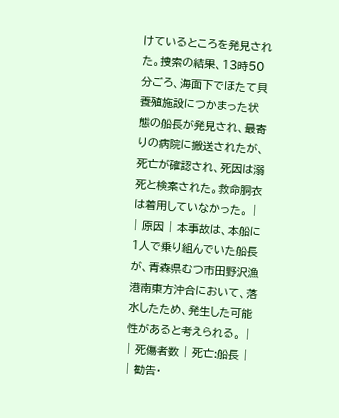けているところを発見された。捜索の結果、13時50分ごろ、海面下でほたて貝養殖施設につかまった状態の船長が発見され、最寄りの病院に搬送されたが、死亡が確認され、死因は溺死と検案された。救命胴衣は着用していなかった。 |
| 原因 | 本事故は、本船に1人で乗り組んでいた船長が、青森県むつ市田野沢漁港南東方沖合において、落水したため、発生した可能性があると考えられる。 |
| 死傷者数 | 死亡:船長 |
| 勧告・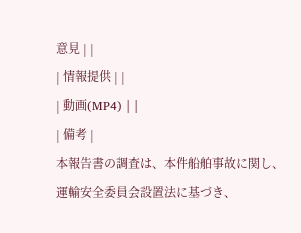意見 | |
| 情報提供 | |
| 動画(MP4) | |
| 備考 |
本報告書の調査は、本件船舶事故に関し、運輸安全委員会設置法に基づき、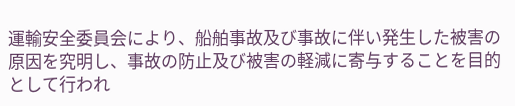運輸安全委員会により、船舶事故及び事故に伴い発生した被害の原因を究明し、事故の防止及び被害の軽減に寄与することを目的として行われ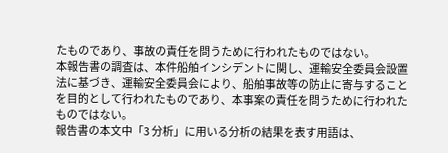たものであり、事故の責任を問うために行われたものではない。
本報告書の調査は、本件船舶インシデントに関し、運輸安全委員会設置法に基づき、運輸安全委員会により、船舶事故等の防止に寄与することを目的として行われたものであり、本事案の責任を問うために行われたものではない。
報告書の本文中「3 分析」に用いる分析の結果を表す用語は、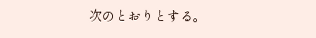次のとおりとする。